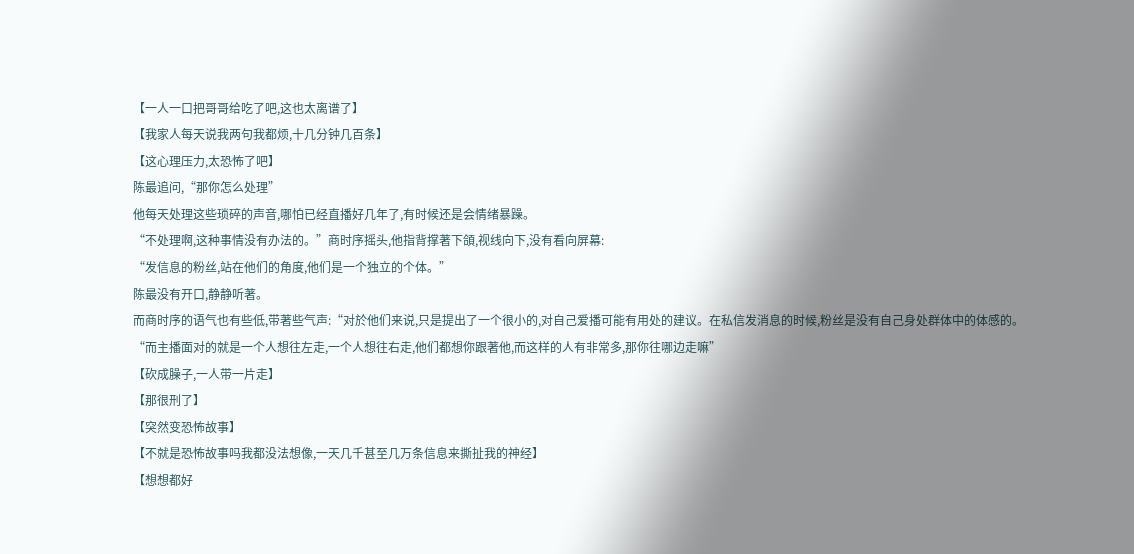【一人一口把哥哥给吃了吧,这也太离谱了】
【我家人每天说我两句我都烦,十几分钟几百条】
【这心理压力,太恐怖了吧】
陈最追问,“那你怎么处理”
他每天处理这些琐碎的声音,哪怕已经直播好几年了,有时候还是会情绪暴躁。
“不处理啊,这种事情没有办法的。”商时序摇头,他指背撑著下頜,视线向下,没有看向屏幕:
“发信息的粉丝,站在他们的角度,他们是一个独立的个体。”
陈最没有开口,静静听著。
而商时序的语气也有些低,带著些气声:“对於他们来说,只是提出了一个很小的,对自己爱播可能有用处的建议。在私信发消息的时候,粉丝是没有自己身处群体中的体感的。
“而主播面对的就是一个人想往左走,一个人想往右走,他们都想你跟著他,而这样的人有非常多,那你往哪边走嘛”
【砍成臊子,一人带一片走】
【那很刑了】
【突然变恐怖故事】
【不就是恐怖故事吗我都没法想像,一天几千甚至几万条信息来撕扯我的神经】
【想想都好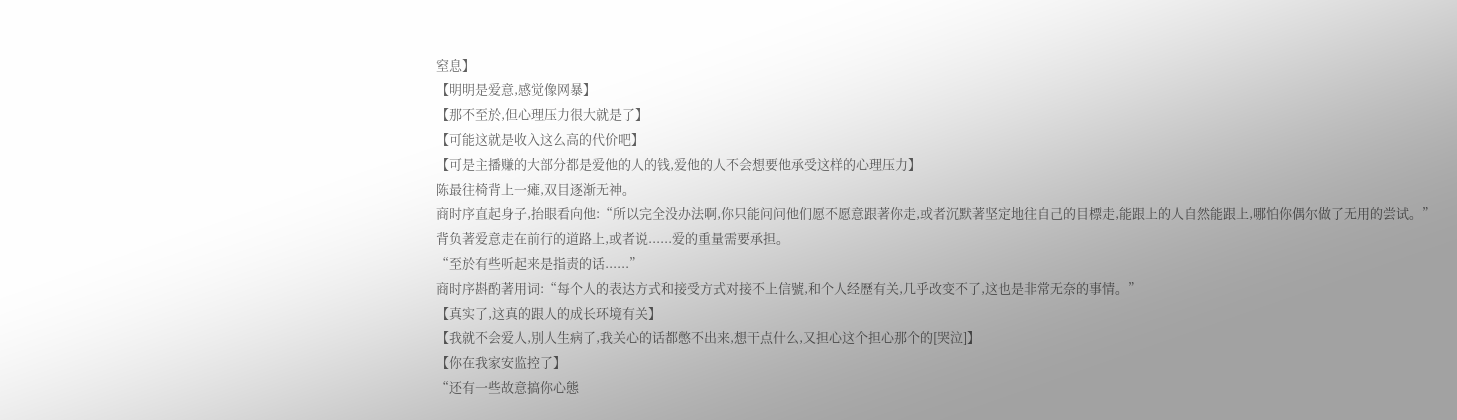窒息】
【明明是爱意,感觉像网暴】
【那不至於,但心理压力很大就是了】
【可能这就是收入这么高的代价吧】
【可是主播赚的大部分都是爱他的人的钱,爱他的人不会想要他承受这样的心理压力】
陈最往椅背上一瘫,双目逐渐无神。
商时序直起身子,抬眼看向他:“所以完全没办法啊,你只能问问他们愿不愿意跟著你走,或者沉默著坚定地往自己的目標走,能跟上的人自然能跟上,哪怕你偶尔做了无用的尝试。”
背负著爱意走在前行的道路上,或者说......爱的重量需要承担。
“至於有些听起来是指责的话......”
商时序斟酌著用词:“每个人的表达方式和接受方式对接不上信號,和个人经歷有关,几乎改变不了,这也是非常无奈的事情。”
【真实了,这真的跟人的成长环境有关】
【我就不会爱人,別人生病了,我关心的话都憋不出来,想干点什么,又担心这个担心那个的[哭泣]】
【你在我家安监控了】
“还有一些故意搞你心態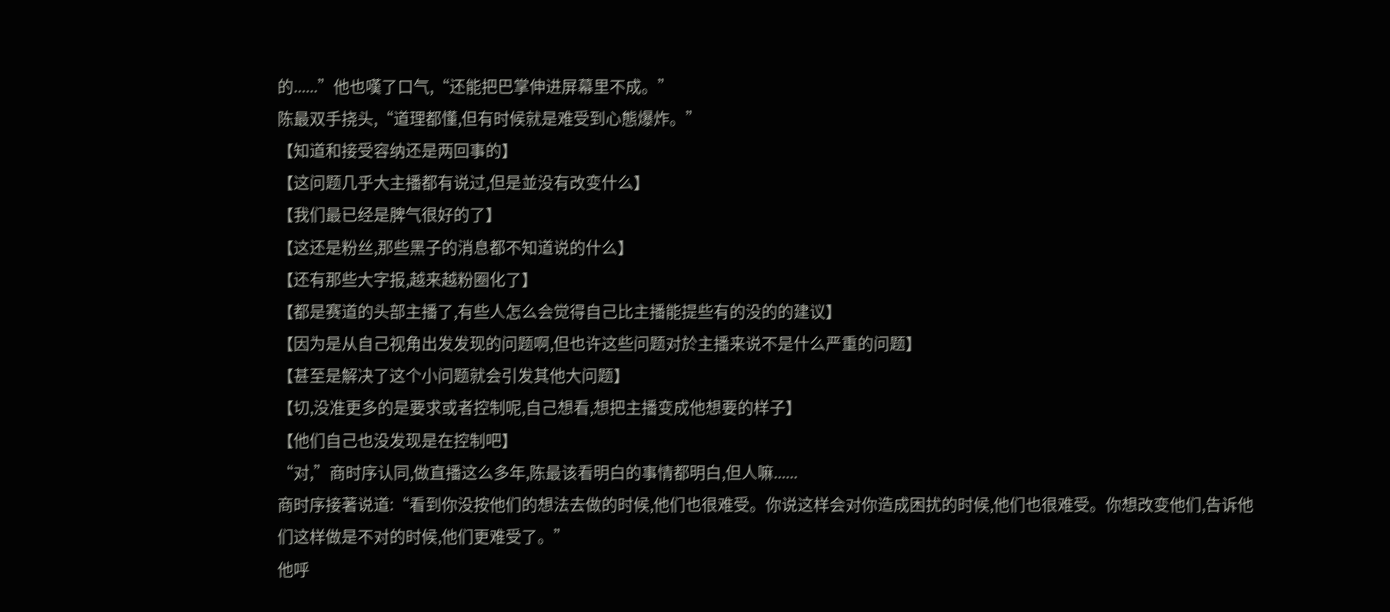的......”他也嘆了口气,“还能把巴掌伸进屏幕里不成。”
陈最双手挠头,“道理都懂,但有时候就是难受到心態爆炸。”
【知道和接受容纳还是两回事的】
【这问题几乎大主播都有说过,但是並没有改变什么】
【我们最已经是脾气很好的了】
【这还是粉丝,那些黑子的消息都不知道说的什么】
【还有那些大字报,越来越粉圈化了】
【都是赛道的头部主播了,有些人怎么会觉得自己比主播能提些有的没的的建议】
【因为是从自己视角出发发现的问题啊,但也许这些问题对於主播来说不是什么严重的问题】
【甚至是解决了这个小问题就会引发其他大问题】
【切,没准更多的是要求或者控制呢,自己想看,想把主播变成他想要的样子】
【他们自己也没发现是在控制吧】
“对,”商时序认同,做直播这么多年,陈最该看明白的事情都明白,但人嘛......
商时序接著说道:“看到你没按他们的想法去做的时候,他们也很难受。你说这样会对你造成困扰的时候,他们也很难受。你想改变他们,告诉他们这样做是不对的时候,他们更难受了。”
他呼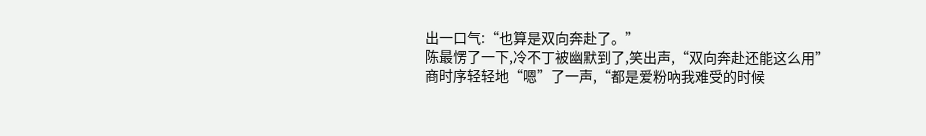出一口气:“也算是双向奔赴了。”
陈最愣了一下,冷不丁被幽默到了,笑出声,“双向奔赴还能这么用”
商时序轻轻地“嗯”了一声,“都是爱粉吶我难受的时候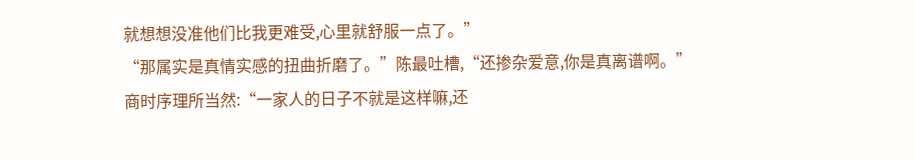就想想没准他们比我更难受,心里就舒服一点了。”
“那属实是真情实感的扭曲折磨了。”陈最吐槽,“还掺杂爱意,你是真离谱啊。”
商时序理所当然:“一家人的日子不就是这样嘛,还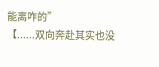能离咋的”
【......双向奔赴其实也没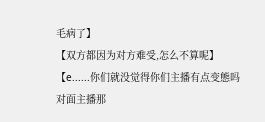毛病了】
【双方都因为对方难受,怎么不算呢】
【e......你们就没觉得你们主播有点变態吗对面主播那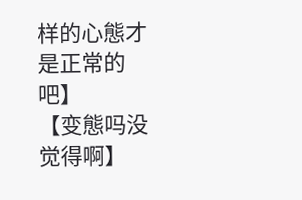样的心態才是正常的吧】
【变態吗没觉得啊】